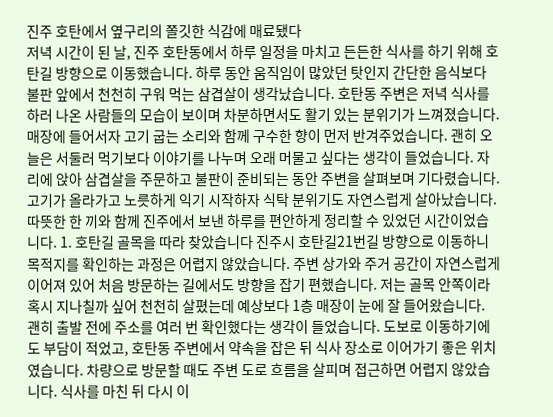진주 호탄에서 옆구리의 쫄깃한 식감에 매료됐다
저녁 시간이 된 날, 진주 호탄동에서 하루 일정을 마치고 든든한 식사를 하기 위해 호탄길 방향으로 이동했습니다. 하루 동안 움직임이 많았던 탓인지 간단한 음식보다 불판 앞에서 천천히 구워 먹는 삼겹살이 생각났습니다. 호탄동 주변은 저녁 식사를 하러 나온 사람들의 모습이 보이며 차분하면서도 활기 있는 분위기가 느껴졌습니다. 매장에 들어서자 고기 굽는 소리와 함께 구수한 향이 먼저 반겨주었습니다. 괜히 오늘은 서둘러 먹기보다 이야기를 나누며 오래 머물고 싶다는 생각이 들었습니다. 자리에 앉아 삼겹살을 주문하고 불판이 준비되는 동안 주변을 살펴보며 기다렸습니다. 고기가 올라가고 노릇하게 익기 시작하자 식탁 분위기도 자연스럽게 살아났습니다. 따뜻한 한 끼와 함께 진주에서 보낸 하루를 편안하게 정리할 수 있었던 시간이었습니다. 1. 호탄길 골목을 따라 찾았습니다 진주시 호탄길21번길 방향으로 이동하니 목적지를 확인하는 과정은 어렵지 않았습니다. 주변 상가와 주거 공간이 자연스럽게 이어져 있어 처음 방문하는 길에서도 방향을 잡기 편했습니다. 저는 골목 안쪽이라 혹시 지나칠까 싶어 천천히 살폈는데 예상보다 1층 매장이 눈에 잘 들어왔습니다. 괜히 출발 전에 주소를 여러 번 확인했다는 생각이 들었습니다. 도보로 이동하기에도 부담이 적었고, 호탄동 주변에서 약속을 잡은 뒤 식사 장소로 이어가기 좋은 위치였습니다. 차량으로 방문할 때도 주변 도로 흐름을 살피며 접근하면 어렵지 않았습니다. 식사를 마친 뒤 다시 이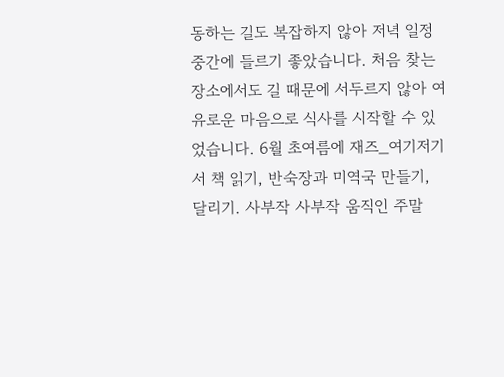동하는 길도 복잡하지 않아 저녁 일정 중간에 들르기 좋았습니다. 처음 찾는 장소에서도 길 때문에 서두르지 않아 여유로운 마음으로 식사를 시작할 수 있었습니다. 6월 초여름에 재즈_여기저기서 책 읽기, 반숙장과 미역국 만들기, 달리기. 사부작 사부작 움직인 주말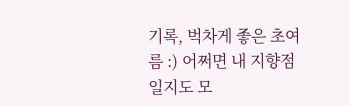기록, 벅차게 좋은 초여름 :) 어쩌면 내 지향점일지도 모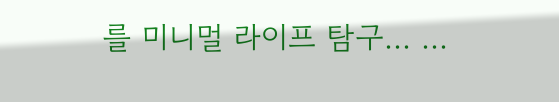를 미니멀 라이프 탐구... ...